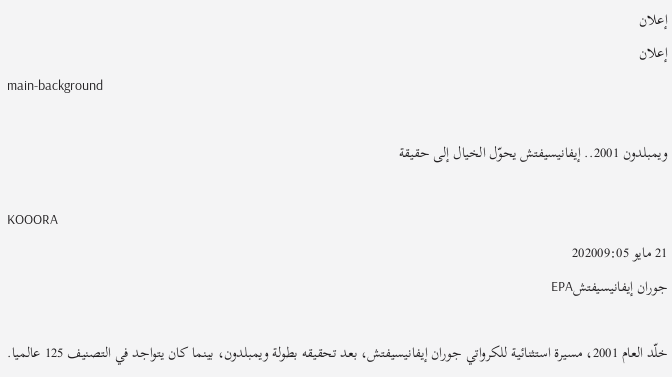إعلان
إعلان
main-background

ويمبلدون 2001.. إيفانيسيفتش يحوّل الخيال إلى حقيقة

KOOORA
21 مايو 202009:05
جوران إيفانيسيفتشEPA

خلّد العام 2001، مسيرة استثنائية للكرواتي جوران إيفانيسيفتش، بعد تحقيقه بطولة ويمبلدون، بينما كان يتواجد في التصنيف 125 عالميا.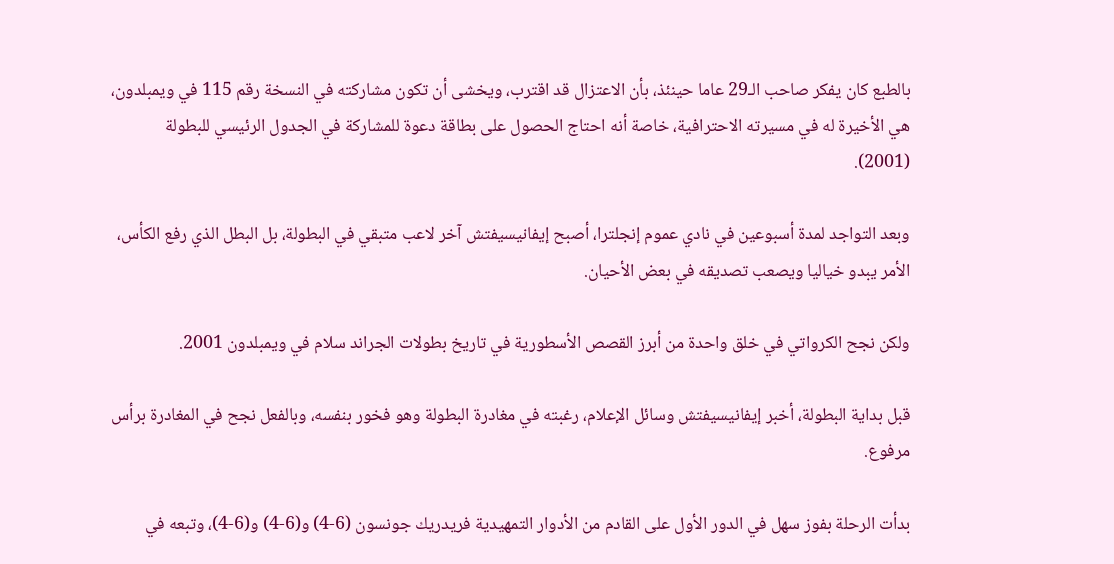بالطبع كان يفكر صاحب الـ29 عاما حينئذ، بأن الاعتزال قد اقترب، ويخشى أن تكون مشاركته في النسخة رقم 115 في ويمبلدون، هي الأخيرة له في مسيرته الاحترافية، خاصة أنه احتاج الحصول على بطاقة دعوة للمشاركة في الجدول الرئيسي للبطولة (2001).

وبعد التواجد لمدة أسبوعين في نادي عموم إنجلترا، أصبح إيفانيسيفتش آخر لاعب متبقي في البطولة، بل البطل الذي رفع الكأس، الأمر يبدو خياليا ويصعب تصديقه في بعض الأحيان.

ولكن نجح الكرواتي في خلق واحدة من أبرز القصص الأسطورية في تاريخ بطولات الجراند سلام في ويمبلدون 2001.

قبل بداية البطولة، أخبر إيفانيسيفتش وسائل الإعلام، رغبته في مغادرة البطولة وهو فخور بنفسه، وبالفعل نجح في المغادرة برأس مرفوع.

بدأت الرحلة بفوز سهل في الدور الأول على القادم من الأدوار التمهيدية فريدريك جونسون (6-4) و(6-4) و(6-4)، وتبعه في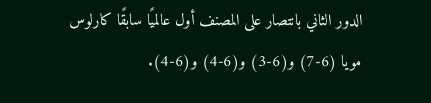الدور الثاني بانتصار على المصنف أول عالميًا سابقًا كارلوس مويا (6-7) و(6-3) و(6-4) و(6-4).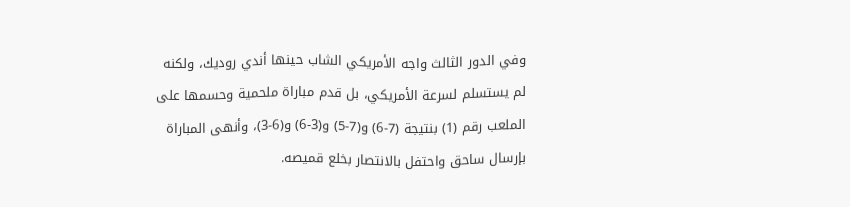وفي الدور الثالث واجه الأمريكي الشاب حينها أندي روديك، ولكنه لم يستسلم لسرعة الأمريكي، بل قدم مباراة ملحمية وحسمها على الملعب رقم (1) بنتيجة (7-6) و(7-5) و(3-6) و(6-3)، وأنهى المباراة بإرسال ساحق واحتفل بالانتصار بخلع قميصه.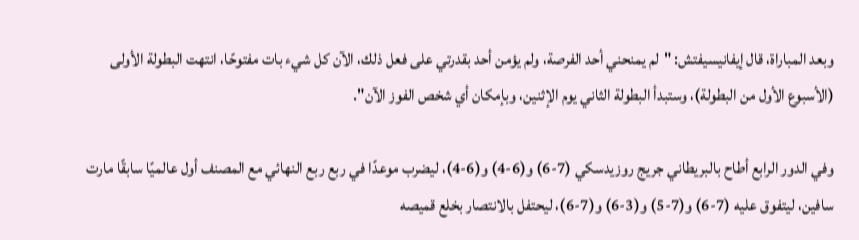وبعد المباراة، قال إيفانيسيفتش: "لم يمنحني أحد الفرصة، ولم يؤمن أحد بقدرتي على فعل ذلك، الآن كل شيء بات مفتوحًا، انتهت البطولة الأولى (الأسبوع الأول من البطولة)، وستبدأ البطولة الثاني يوم الإثنين، وبإمكان أي شخص الفوز الآن".

وفي الدور الرابع أطاح بالبريطاني جريج روزيدسكي (7-6) و(6-4) و(6-4)، ليضرب موعدًا في ربع ربع النهائي مع المصنف أول عالميًا سابقًا مارت سافين، ليتفوق عليه (7-6) و(7-5) و(3-6) و(7-6)، ليحتفل بالانتصار بخلع قميصه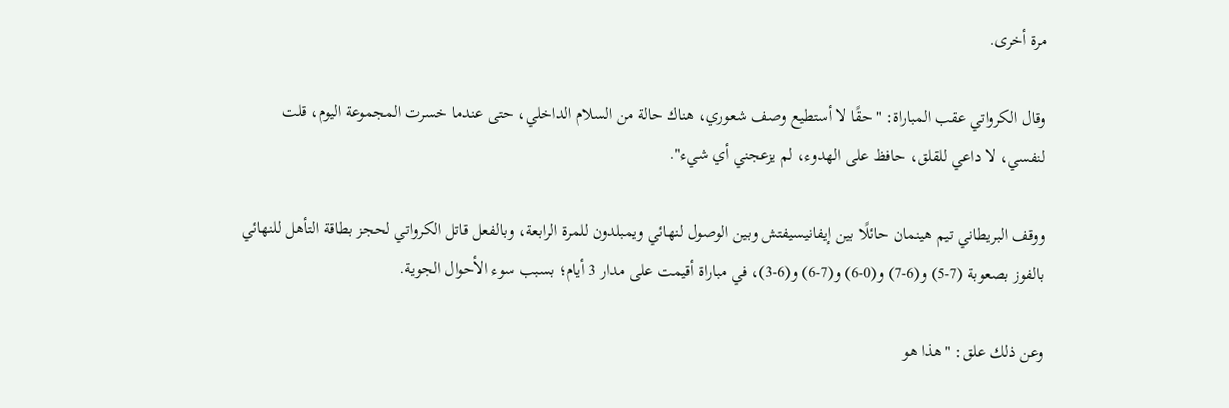مرة أخرى.

وقال الكرواتي عقب المباراة: "حقًا لا أستطيع وصف شعوري، هناك حالة من السلام الداخلي، حتى عندما خسرت المجموعة اليوم، قلت لنفسي، لا داعي للقلق، حافظ على الهدوء، لم يزعجني أي شيء".

ووقف البريطاني تيم هينمان حائلًا بين إيفانيسيفتش وبين الوصول لنهائي ويمبلدون للمرة الرابعة، وبالفعل قاتل الكرواتي لحجز بطاقة التأهل للنهائي بالفوز بصعوبة (7-5) و(6-7) و(0-6) و(7-6) و(6-3)، في مباراة أقيمت على مدار 3 أيام؛ بسبب سوء الأحوال الجوية.

وعن ذلك علق: "هذا هو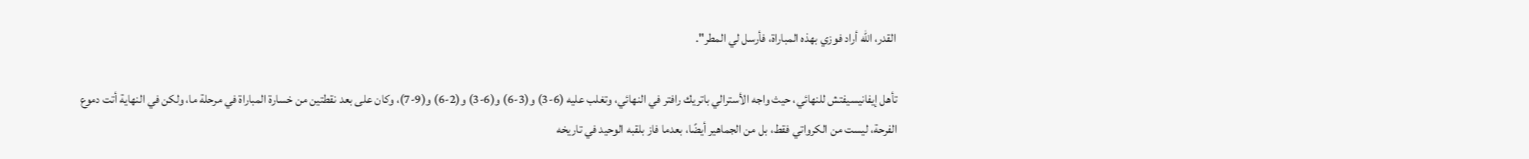القدر، الله أراد فوزي بهذه المباراة، فأرسل لي المطر".

تأهل إيفانيسيفتش للنهائي، حيث واجه الأسترالي باتريك رافتر في النهائي، وتغلب عليه (6-3) و(3-6) و(6-3) و(2-6) و(9-7)، وكان على بعد نقطتين من خسارة المباراة في مرحلة ما، ولكن في النهاية أتت دموع الفرحة، ليست من الكرواتي فقط، بل من الجماهير أيضًا، بعدما فاز بلقبه الوحيد في تاريخه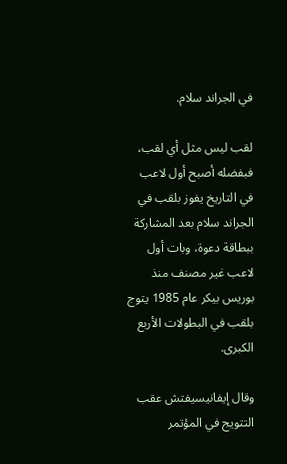في الجراند سلام.

لقب ليس مثل أي لقب، فبفضله أصبح أول لاعب في التاريخ يفوز بلقب في الجراند سلام بعد المشاركة ببطاقة دعوة، وبات أول لاعب غير مصنف منذ بوريس بيكر عام 1985 يتوج بلقب في البطولات الأربع الكبرى.

وقال إيفانيسيفتش عقب التتويج في المؤتمر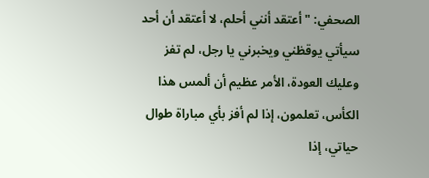الصحفي: "أعتقد أنني أحلم، لا أعتقد أن أحد سيأتي يوقظني ويخبرني يا رجل، لم تفز وعليك العودة، الأمر عظيم أن ألمس هذا الكأس، تعلمون، إذا لم أفز بأي مباراة طوال حياتي، إذا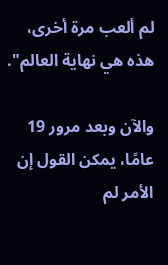لم ألعب مرة أخرى، هذه هي نهاية العالم".

والآن وبعد مرور 19 عامًا، يمكن القول إن الأمر لم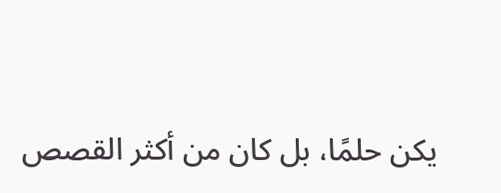يكن حلمًا، بل كان من أكثر القصص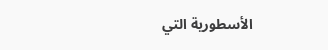الأسطورية التي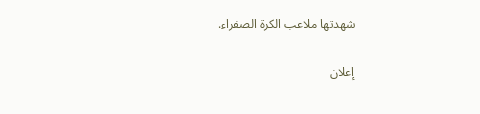شهدتها ملاعب الكرة الصفراء.

إعلان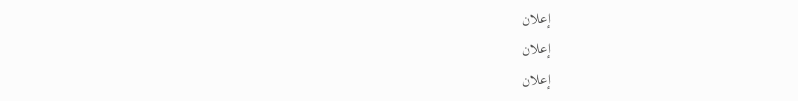إعلان
إعلان
إعلان